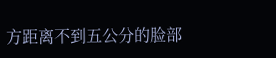方距离不到五公分的脸部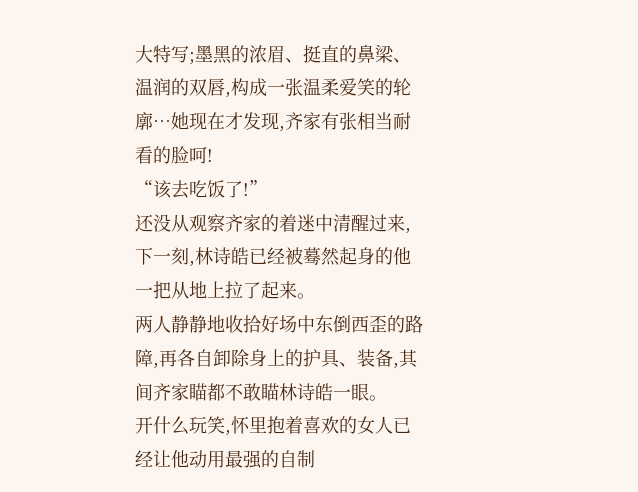大特写;墨黑的浓眉、挺直的鼻梁、温润的双唇,构成一张温柔爱笑的轮廓…她现在才发现,齐家有张相当耐看的脸呵!
“该去吃饭了!”
还没从观察齐家的着迷中清醒过来,下一刻,林诗皓已经被蓦然起身的他一把从地上拉了起来。
两人静静地收拾好场中东倒西歪的路障,再各自卸除身上的护具、装备,其间齐家瞄都不敢瞄林诗皓一眼。
开什么玩笑,怀里抱着喜欢的女人已经让他动用最强的自制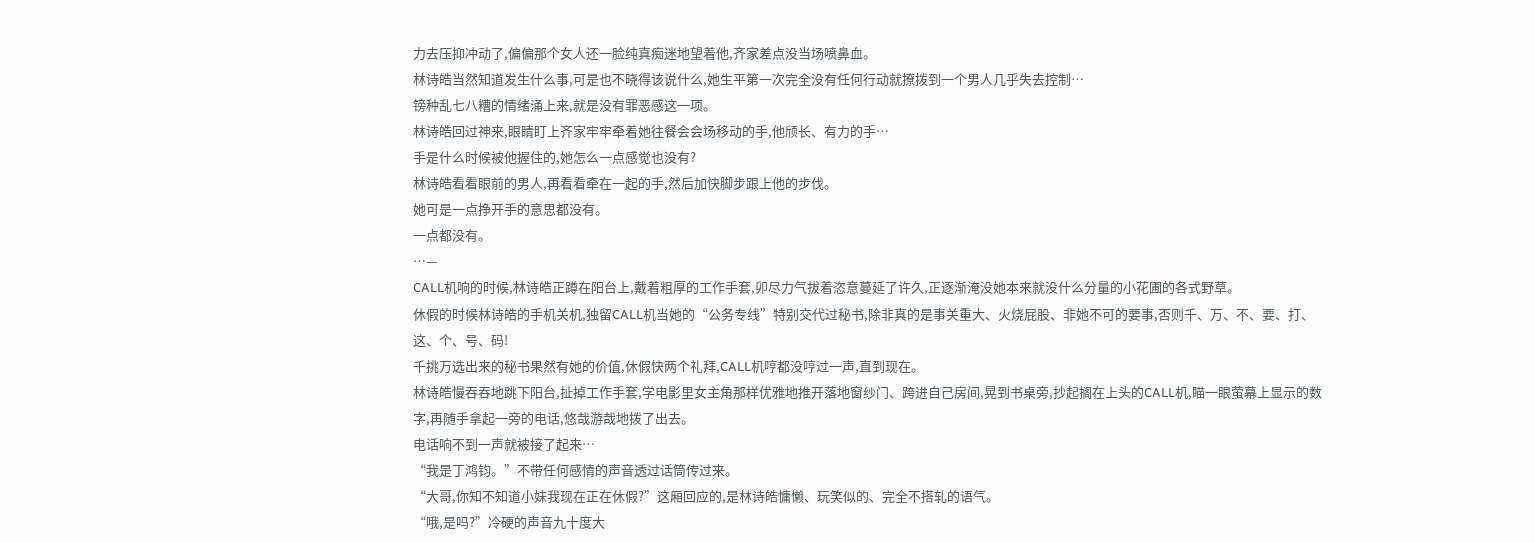力去压抑冲动了,偏偏那个女人还一脸纯真痴迷地望着他,齐家差点没当场喷鼻血。
林诗皓当然知道发生什么事,可是也不晓得该说什么,她生平第一次完全没有任何行动就撩拨到一个男人几乎失去控制…
镑种乱七八糟的情绪涌上来,就是没有罪恶感这一项。
林诗皓回过神来,眼睛盯上齐家牢牢牵着她往餐会会场移动的手,他颀长、有力的手…
手是什么时候被他握住的,她怎么一点感觉也没有?
林诗皓看看眼前的男人,再看看牵在一起的手,然后加快脚步跟上他的步伐。
她可是一点挣开手的意思都没有。
一点都没有。
…—
CALL机响的时候,林诗皓正蹲在阳台上,戴着粗厚的工作手套,卯尽力气拔着恣意蔓延了许久,正逐渐淹没她本来就没什么分量的小花圃的各式野草。
休假的时候林诗皓的手机关机,独留CALL机当她的“公务专线”特别交代过秘书,除非真的是事关重大、火烧屁股、非她不可的要事,否则千、万、不、要、打、这、个、号、码!
千挑万选出来的秘书果然有她的价值,休假快两个礼拜,CALL机哼都没哼过一声,直到现在。
林诗皓慢吞吞地跳下阳台,扯掉工作手套,学电影里女主角那样优雅地推开落地窗纱门、跨进自己房间,晃到书桌旁,抄起搁在上头的CALL机,瞄一眼萤幕上显示的数字,再随手拿起一旁的电话,悠哉游哉地拨了出去。
电话响不到一声就被接了起来…
“我是丁鸿钧。”不带任何感情的声音透过话筒传过来。
“大哥,你知不知道小妹我现在正在休假?”这厢回应的,是林诗皓慵懒、玩笑似的、完全不搭轧的语气。
“哦,是吗?”冷硬的声音九十度大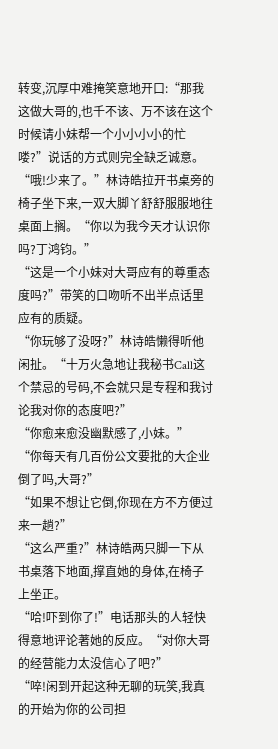转变,沉厚中难掩笑意地开口:“那我这做大哥的,也千不该、万不该在这个时候请小妹帮一个小小小小的忙喽?”说话的方式则完全缺乏诚意。
“哦!少来了。”林诗皓拉开书桌旁的椅子坐下来,一双大脚丫舒舒服服地往桌面上搁。“你以为我今天才认识你吗?丁鸿钧。”
“这是一个小妹对大哥应有的尊重态度吗?”带笑的口吻听不出半点话里应有的质疑。
“你玩够了没呀?”林诗皓懒得听他闲扯。“十万火急地让我秘书Call这个禁忌的号码,不会就只是专程和我讨论我对你的态度吧?”
“你愈来愈没幽默感了,小妹。”
“你每天有几百份公文要批的大企业倒了吗,大哥?”
“如果不想让它倒,你现在方不方便过来一趟?”
“这么严重?”林诗皓两只脚一下从书桌落下地面,撑直她的身体,在椅子上坐正。
“哈!吓到你了!”电话那头的人轻快得意地评论著她的反应。“对你大哥的经营能力太没信心了吧?”
“啐!闲到开起这种无聊的玩笑,我真的开始为你的公司担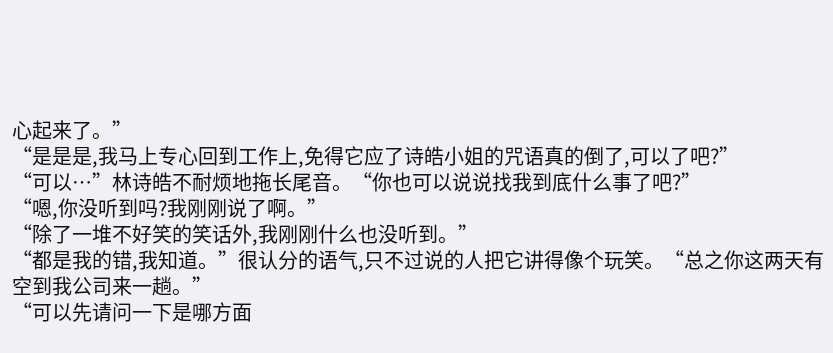心起来了。”
“是是是,我马上专心回到工作上,免得它应了诗皓小姐的咒语真的倒了,可以了吧?”
“可以…”林诗皓不耐烦地拖长尾音。“你也可以说说找我到底什么事了吧?”
“嗯,你没听到吗?我刚刚说了啊。”
“除了一堆不好笑的笑话外,我刚刚什么也没听到。”
“都是我的错,我知道。”很认分的语气,只不过说的人把它讲得像个玩笑。“总之你这两天有空到我公司来一趟。”
“可以先请问一下是哪方面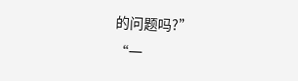的问题吗?”
“一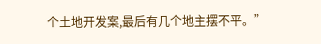个土地开发案,最后有几个地主摆不平。”